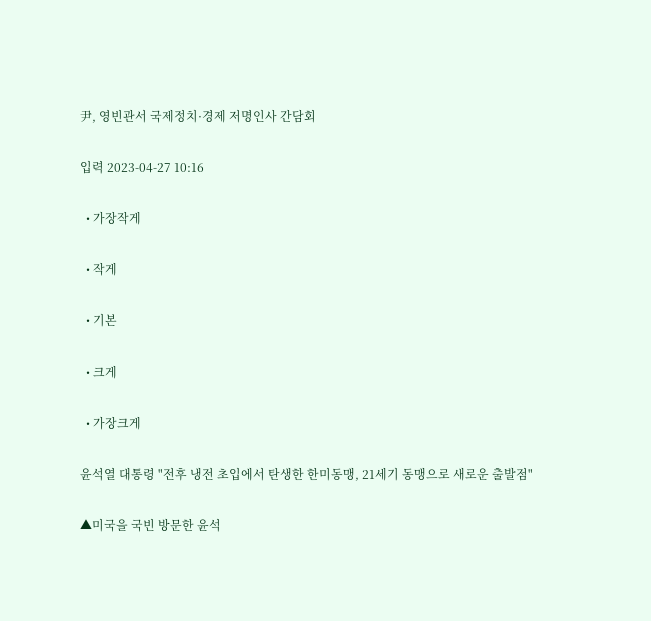尹, 영빈관서 국제정치·경제 저명인사 간담회

입력 2023-04-27 10:16

  • 가장작게

  • 작게

  • 기본

  • 크게

  • 가장크게

윤석열 대통령 "전후 냉전 초입에서 탄생한 한미동맹, 21세기 동맹으로 새로운 출발점"

▲미국을 국빈 방문한 윤석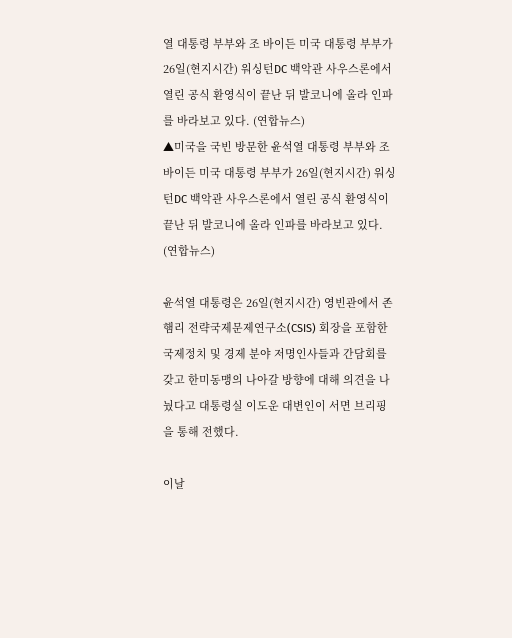열 대통령 부부와 조 바이든 미국 대통령 부부가 26일(현지시간) 워싱턴DC 백악관 사우스론에서 열린 공식 환영식이 끝난 뒤 발코니에 올라 인파를 바라보고 있다. (연합뉴스)
▲미국을 국빈 방문한 윤석열 대통령 부부와 조 바이든 미국 대통령 부부가 26일(현지시간) 워싱턴DC 백악관 사우스론에서 열린 공식 환영식이 끝난 뒤 발코니에 올라 인파를 바라보고 있다. (연합뉴스)

윤석열 대통령은 26일(현지시간) 영빈관에서 존 햄리 전략국제문제연구소(CSIS) 회장을 포함한 국제정치 및 경제 분야 저명인사들과 간담회를 갖고 한미동맹의 나아갈 방향에 대해 의견을 나눴다고 대통령실 이도운 대변인이 서면 브리핑을 통해 전했다.

이날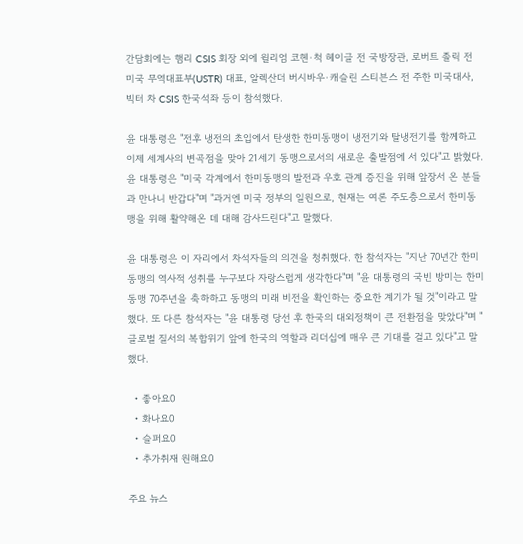간담회에는 햄리 CSIS 회장 외에 윌리엄 코헨·척 헤이글 전 국방장관, 로버트 졸릭 전 미국 무역대표부(USTR) 대표, 알렉산더 버시바우·캐슬린 스티븐스 전 주한 미국대사, 빅터 차 CSIS 한국석좌 등이 참석했다.

윤 대통령은 "전후 냉전의 초입에서 탄생한 한미동맹이 냉전기와 탈냉전기를 함께하고 이제 세계사의 변곡점을 맞아 21세기 동맹으로서의 새로운 출발점에 서 있다"고 밝혔다. 윤 대통령은 "미국 각계에서 한미동맹의 발전과 우호 관계 증진을 위해 앞장서 온 분들과 만나니 반갑다"며 "과거엔 미국 정부의 일원으로, 현재는 여론 주도층으로서 한미동맹을 위해 활약해온 데 대해 감사드린다"고 말했다.

윤 대통령은 이 자리에서 차석자들의 의견을 청취했다. 한 참석자는 "지난 70년간 한미동맹의 역사적 성취를 누구보다 자랑스럽게 생각한다"며 "윤 대통령의 국빈 방미는 한미동맹 70주년을 축하하고 동맹의 미래 비전을 확인하는 중요한 계기가 될 것"이라고 말했다. 또 다른 참석자는 "윤 대통령 당선 후 한국의 대외정책이 큰 전환점을 맞았다"며 "글로벌 질서의 복합위기 앞에 한국의 역할과 리더십에 매우 큰 기대를 걸고 있다"고 말했다.

  • 좋아요0
  • 화나요0
  • 슬퍼요0
  • 추가취재 원해요0

주요 뉴스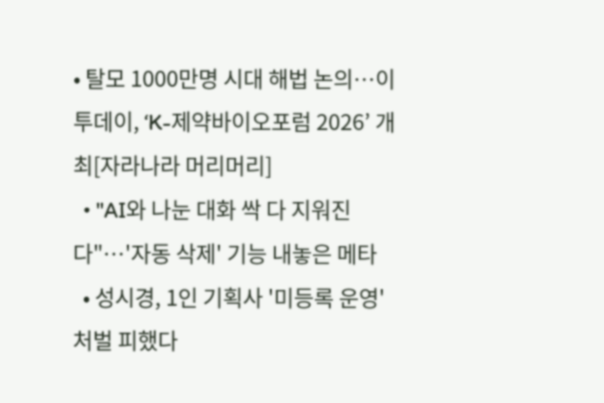• 탈모 1000만명 시대 해법 논의…이투데이, ‘K-제약바이오포럼 2026’ 개최[자라나라 머리머리]
  • "AI와 나눈 대화 싹 다 지워진다"…'자동 삭제' 기능 내놓은 메타
  • 성시경, 1인 기획사 '미등록 운영' 처벌 피했다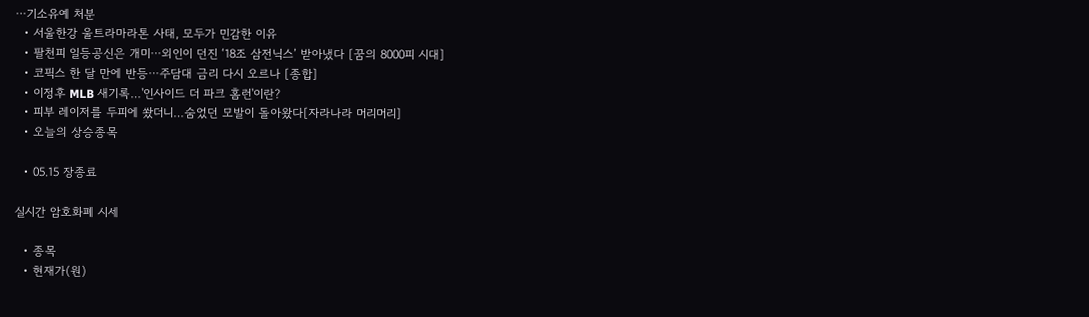⋯기소유예 처분
  • 서울한강 울트라마라톤 사태, 모두가 민감한 이유
  • 팔천피 일등공신은 개미⋯외인이 던진 ‘18조 삼전닉스’ 받아냈다 [꿈의 8000피 시대]
  • 코픽스 한 달 만에 반등⋯주담대 금리 다시 오르나 [종합]
  • 이정후 MLB 새기록…'인사이드 더 파크 홈런'이란?
  • 피부 레이저를 두피에 쐈더니…숨었던 모발이 돌아왔다[자라나라 머리머리]
  • 오늘의 상승종목

  • 05.15 장종료

실시간 암호화폐 시세

  • 종목
  • 현재가(원)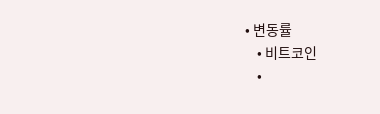• 변동률
    • 비트코인
    •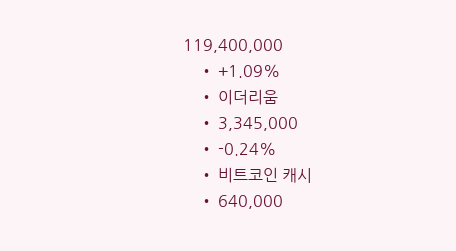119,400,000
    • +1.09%
    • 이더리움
    • 3,345,000
    • -0.24%
    • 비트코인 캐시
    • 640,000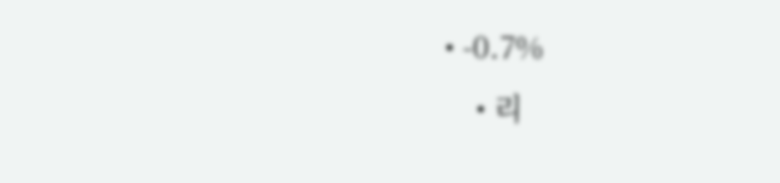• -0.7%
    • 리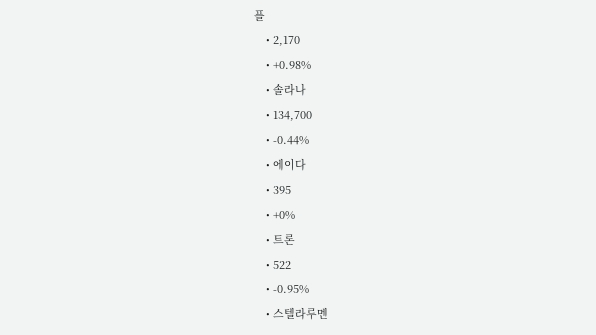플
    • 2,170
    • +0.98%
    • 솔라나
    • 134,700
    • -0.44%
    • 에이다
    • 395
    • +0%
    • 트론
    • 522
    • -0.95%
    • 스텔라루멘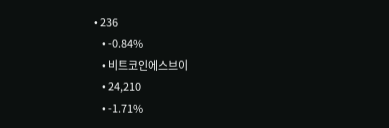• 236
    • -0.84%
    • 비트코인에스브이
    • 24,210
    • -1.71%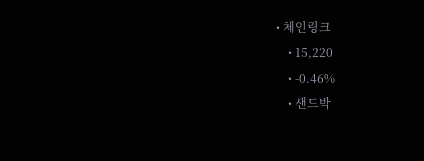• 체인링크
    • 15,220
    • -0.46%
    • 샌드박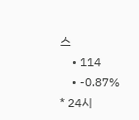스
    • 114
    • -0.87%
* 24시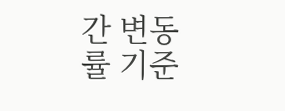간 변동률 기준